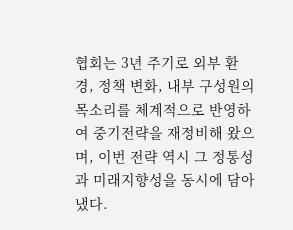협회는 3년 주기로 외부 환경, 정책 변화, 내부 구성원의 목소리를 체계적으로 반영하여 중기전략을 재정비해 왔으며, 이번 전략 역시 그 정통성과 미래지향성을 동시에 담아냈다.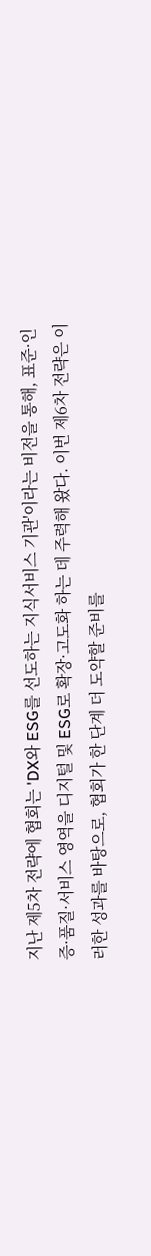지난 제5차 전략에 협회는 'DX와 ESG를 선도하는 지식서비스 기관'이라는 비전을 통해, 표준·인증·품질·서비스 영역을 디지털 및 ESG로 확장·고도화 하는 데 주력해 왔다. 이번 제6차 전략은 이러한 성과를 바탕으로, 협회가 한 단계 더 도약할 준비를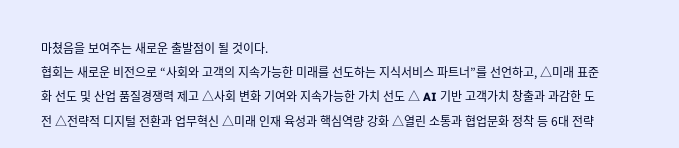마쳤음을 보여주는 새로운 출발점이 될 것이다.
협회는 새로운 비전으로 “사회와 고객의 지속가능한 미래를 선도하는 지식서비스 파트너”를 선언하고, △미래 표준화 선도 및 산업 품질경쟁력 제고 △사회 변화 기여와 지속가능한 가치 선도 △ AI 기반 고객가치 창출과 과감한 도전 △전략적 디지털 전환과 업무혁신 △미래 인재 육성과 핵심역량 강화 △열린 소통과 협업문화 정착 등 6대 전략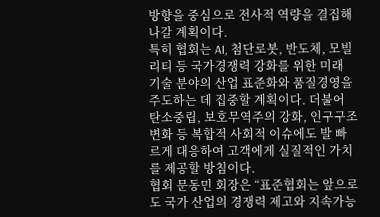방향을 중심으로 전사적 역량을 결집해 나갈 계획이다.
특히 협회는 AI, 첨단로봇, 반도체, 모빌리티 등 국가경쟁력 강화를 위한 미래 기술 분야의 산업 표준화와 품질경영을 주도하는 데 집중할 계획이다. 더불어 탄소중립, 보호무역주의 강화, 인구구조 변화 등 복합적 사회적 이슈에도 발 빠르게 대응하여 고객에게 실질적인 가치를 제공할 방침이다.
협회 문동민 회장은 “표준협회는 앞으로도 국가 산업의 경쟁력 제고와 지속가능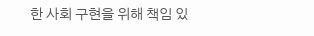한 사회 구현을 위해 책임 있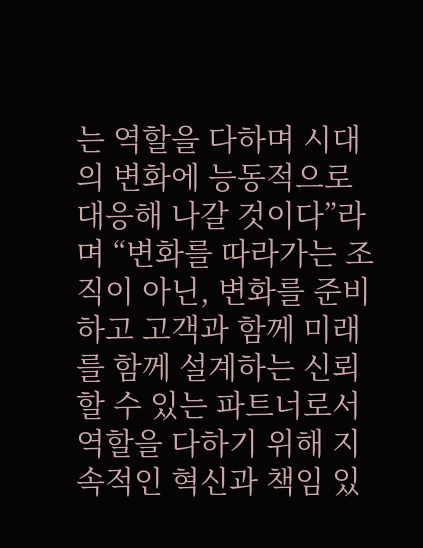는 역할을 다하며 시대의 변화에 능동적으로 대응해 나갈 것이다”라며 “변화를 따라가는 조직이 아닌, 변화를 준비하고 고객과 함께 미래를 함께 설계하는 신뢰할 수 있는 파트너로서 역할을 다하기 위해 지속적인 혁신과 책임 있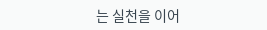는 실천을 이어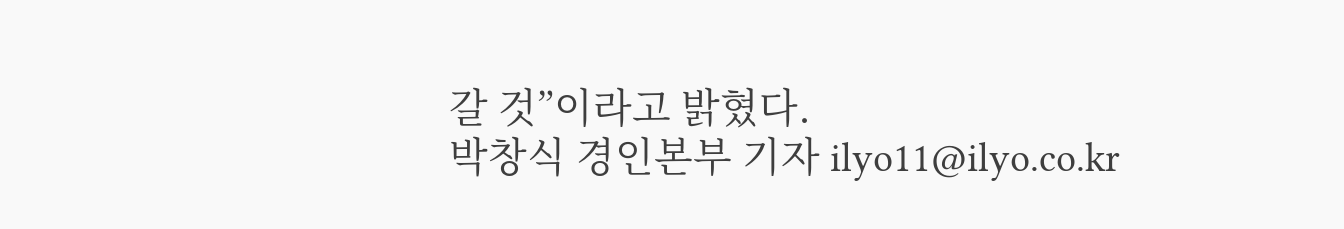갈 것”이라고 밝혔다.
박창식 경인본부 기자 ilyo11@ilyo.co.kr